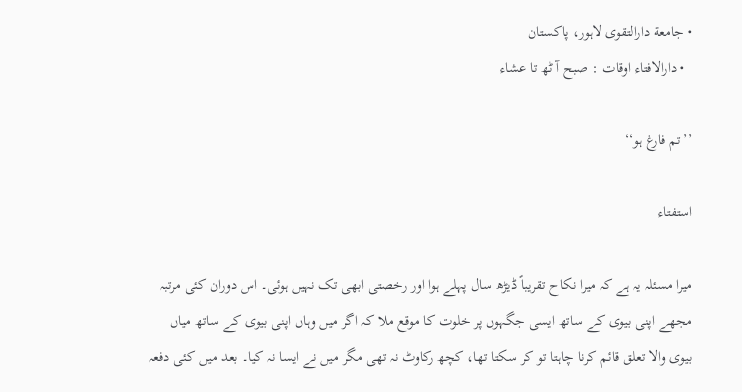• جامعة دارالتقوی لاہور، پاکستان
  • دارالافتاء اوقات : صبح آ ٹھ تا عشاء

’’تم فارغ ہو‘‘

استفتاء

میرا مسئلہ یہ ہے کہ میرا نکاح تقریباً ڈیڑھ سال پہلے ہوا اور رخصتی ابھی تک نہیں ہوئی۔ اس دوران کئی مرتبہ مجھے اپنی بیوی کے ساتھ ایسی جگہوں پر خلوت کا موقع ملا کہ اگر میں وہاں اپنی بیوی کے ساتھ میاں بیوی والا تعلق قائم کرنا چاہتا تو کر سکتا تھا، کچھ رکاوٹ نہ تھی مگر میں نے ایسا نہ کیا۔ بعد میں کئی دفعہ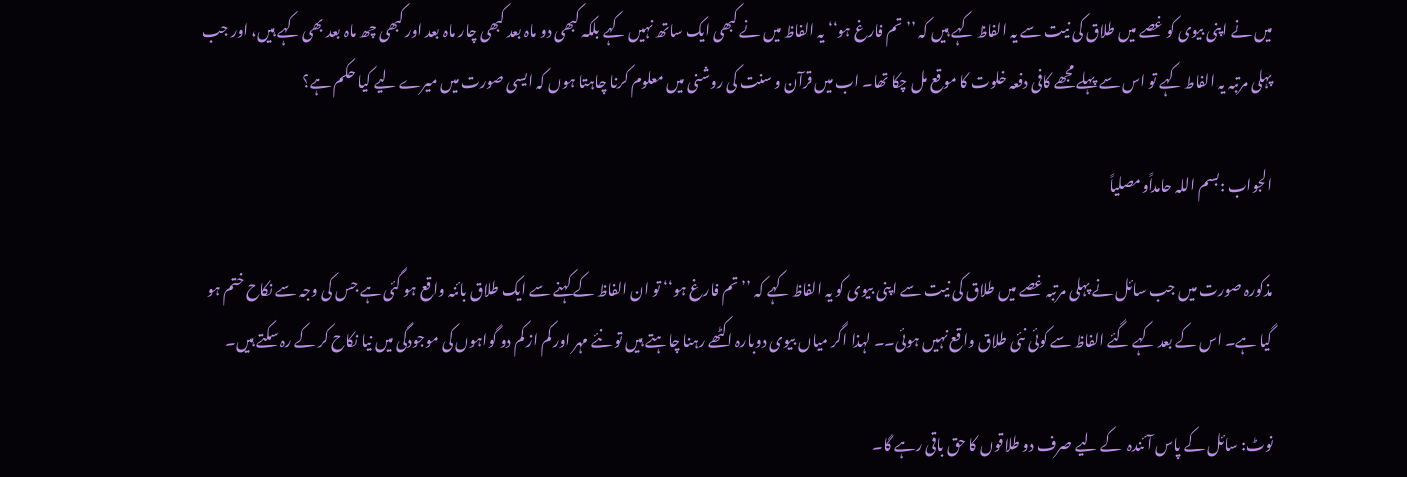میں نے اپنی بیوی کو غصے میں طلاق کی نیت سے یہ الفاظ کہے ہیں کہ ’’تم فارغ ہو‘‘ یہ الفاظ میں نے کبھی ایک ساتھ نہیں کہے بلکہ کبھی دو ماہ بعد کبھی چار ماہ بعد اور کبھی چھ ماہ بعد بھی کہے ہیں، اور جب پہلی مرتبہ یہ الفاط کہے تو اس سے پہلے مجھے کافی دفعہ خلوت کا موقع مل چکا تھا۔ اب میں قرآن و سنت کی روشنی میں معلوم کرنا چاہتا ہوں کہ ایسی صورت میں میرے لیے کیا حکم ہے؟

الجواب :بسم اللہ حامداًومصلیاً

مذکورہ صورت میں جب سائل نے پہلی مرتبہ غصے میں طلاق کی نیت سے اپنی بیوی کو یہ الفاظ کہے کہ ’’تم فارغ ہو‘‘ تو ان الفاظ کے کہنے سے ایک طلاق بائنہ واقع ہو گئی ہے جس کی وجہ سے نکاح ختم ہو گیا ہے۔ اس کے بعد کہے گئے الفاظ سے کوئی نئی طلاق واقع نہیں ہوئی۔۔ لہذا اگر میاں بیوی دوبارہ اکٹھے رہنا چاہتے ہیں تو نئے مہر اور کم از کم دو گواہوں کی موجودگی میں نیا نکاح کر کے رہ سکتے ہیں۔

نوٹ: سائل کے پاس آئندہ  کے لیے صرف دو طلاقوں کا حق باقی رہے گا۔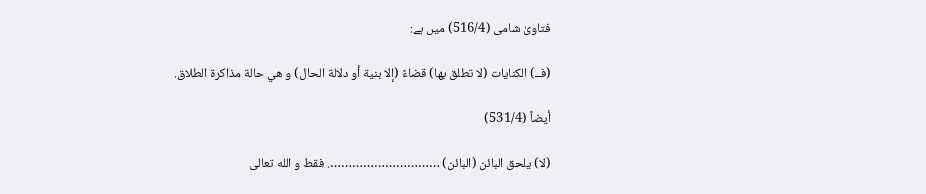فتاویٰ شامی (516/4) میں ہے:

(فــ) الكنايات (لا تطلق بها) قضاءً (إلا بنية أو دلالة الحال) و هي حالة مذاكرة الطلاق.

أيضاً (531/4)

(لا) يلحق البائن (البائن) …………………………. فقط و الله تعالى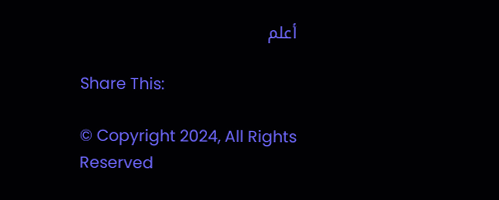أعلم

Share This:

© Copyright 2024, All Rights Reserved